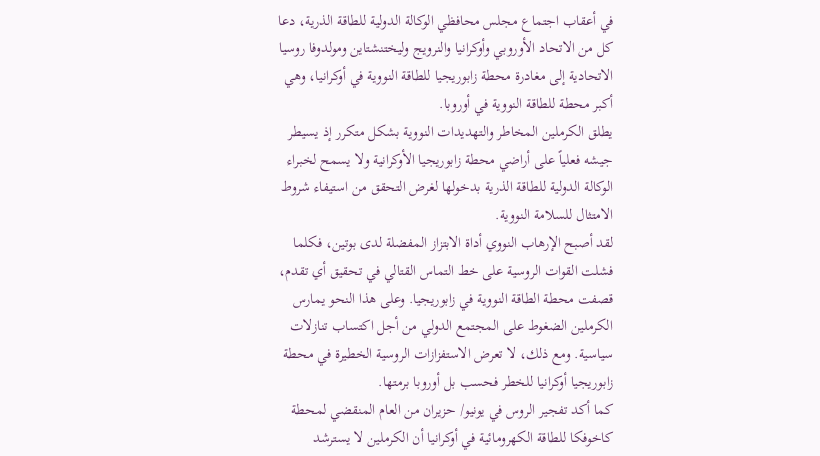في أعقاب اجتماع مجلس محافظي الوكالة الدولية للطاقة الذرية، دعا كل من الاتحاد الأوروبي وأوكرانيا والنرويج وليختنشتاين ومولدوفا روسيا الاتحادية إلى مغادرة محطة زابوريجيا للطاقة النووية في أوكرانيا، وهي أكبر محطة للطاقة النووية في أوروبا.
يطلق الكرملين المخاطر والتهديدات النووية بشكل متكرر إذ يسيطر جيشه فعلياً على أراضي محطة زابوريجيا الأوكرانية ولا يسمح لخبراء الوكالة الدولية للطاقة الذرية بدخولها لغرض التحقق من استيفاء شروط الامتثال للسلامة النووية.
لقد أصبح الإرهاب النووي أداة الابتزاز المفضلة لدى بوتين، فكلما فشلت القوات الروسية على خط التماس القتالي في تحقيق أي تقدم، قصفت محطة الطاقة النووية في زابوريجيا. وعلى هذا النحو يمارس الكرملين الضغوط على المجتمع الدولي من أجل اكتساب تنازلات سياسية. ومع ذلك، لا تعرض الاستفزازات الروسية الخطيرة في محطة زابوريجيا أوكرانيا للخطر فحسب بل أوروبا برمتها.
كما أكد تفجير الروس في يونيو/ حزيران من العام المنقضي لمحطة كاخوفكا للطاقة الكهرومائية في أوكرانيا أن الكرملين لا يسترشد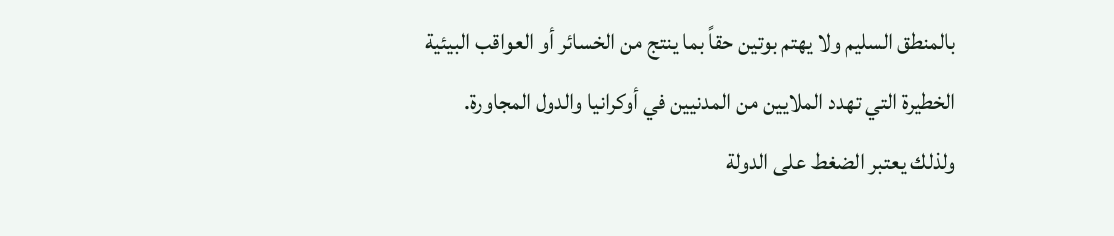بالمنطق السليم ولا يهتم بوتين حقاً بما ينتج من الخسائر أو العواقب البيئية الخطيرة التي تهدد الملايين من المدنيين في أوكرانيا والدول المجاورة.
ولذلك يعتبر الضغط على الدولة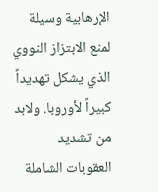الإرهابية وسيلة لمنع الابتزاز النووي الذي يشكل تهديداً كبيراً لأوروبا. ولابد من تشديد العقوبات الشاملة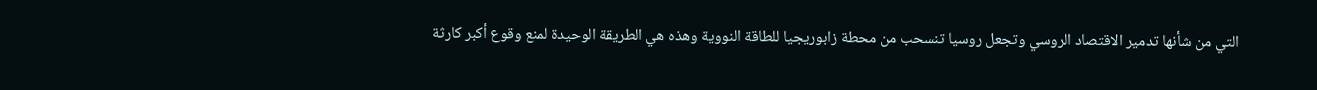التي من شأنها تدمير الاقتصاد الروسي وتجعل روسيا تنسحب من محطة زابوريجيا للطاقة النووية وهذه هي الطريقة الوحيدة لمنع وقوع أكبر كارثة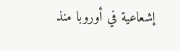إشعاعية في أوروبا منذ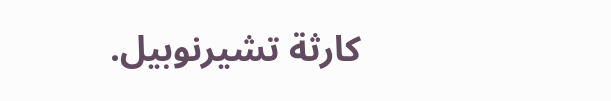كارثة تشيرنوبيل.